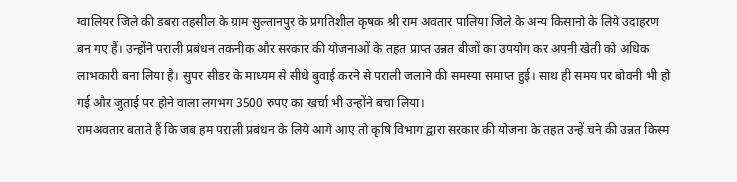ग्वालियर जिले की डबरा तहसील के ग्राम सुल्तानपुर के प्रगतिशील कृषक श्री राम अवतार पालिया जिले के अन्य किसानो के लिये उदाहरण बन गए हैं। उन्होंने पराली प्रबंधन तकनीक और सरकार की योजनाओं के तहत प्राप्त उन्नत बीजों का उपयोग कर अपनी खेती को अधिक लाभकारी बना लिया है। सुपर सीडर के माध्यम से सीधे बुवाई करने से पराली जलाने की समस्या समाप्त हुई। साथ ही समय पर बोवनी भी हो गई और जुताई पर होने वाला लगभग 3500 रुपए का खर्चा भी उन्होंने बचा लिया।
रामअवतार बताते हैं कि जब हम पराली प्रबंधन के लिये आगे आए तो कृषि विभाग द्वारा सरकार की योजना के तहत उन्हें चने की उन्नत किस्म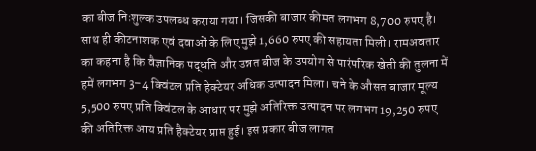का बीज निःशुल्क उपलब्ध कराया गया। जिसकी बाजार कीमत लगभग 8,700 रुपए है। साथ ही कीटनाशक एवं दवाओं के लिए मुझे 1,660 रुपए की सहायता मिली। रामअवतार का कहना है कि वैज्ञानिक पद्धति और उन्नत बीज के उपयोग से पारंपरिक खेती की तुलना में हमें लगभग 3–4 क्विंटल प्रति हेक्टेयर अधिक उत्पादन मिला। चने के औसत बाजार मूल्य 5,500 रुपए प्रति क्विंटल के आधार पर मुझे अतिरिक्त उत्पादन पर लगभग 19,250 रुपए की अतिरिक्त आय प्रति हैक्टेयर प्राप्त हुई। इस प्रकार बीज लागत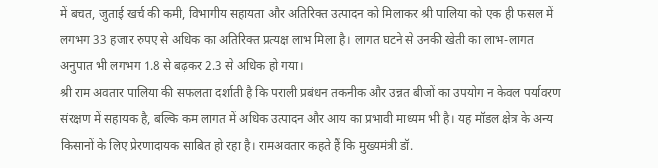में बचत, जुताई खर्च की कमी, विभागीय सहायता और अतिरिक्त उत्पादन को मिलाकर श्री पालिया को एक ही फसल में लगभग 33 हजार रुपए से अधिक का अतिरिक्त प्रत्यक्ष लाभ मिला है। लागत घटने से उनकी खेती का लाभ-लागत अनुपात भी लगभग 1.8 से बढ़कर 2.3 से अधिक हो गया।
श्री राम अवतार पालिया की सफलता दर्शाती है कि पराली प्रबंधन तकनीक और उन्नत बीजों का उपयोग न केवल पर्यावरण संरक्षण में सहायक है, बल्कि कम लागत में अधिक उत्पादन और आय का प्रभावी माध्यम भी है। यह मॉडल क्षेत्र के अन्य किसानों के लिए प्रेरणादायक साबित हो रहा है। रामअवतार कहते हैं कि मुख्यमंत्री डॉ.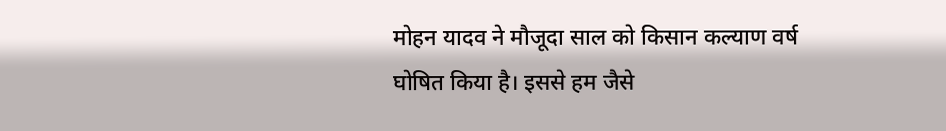मोहन यादव ने मौजूदा साल को किसान कल्याण वर्ष घोषित किया है। इससे हम जैसे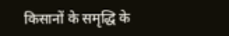किसानों के समृद्धि के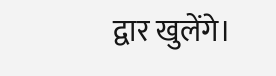द्वार खुलेंगे।